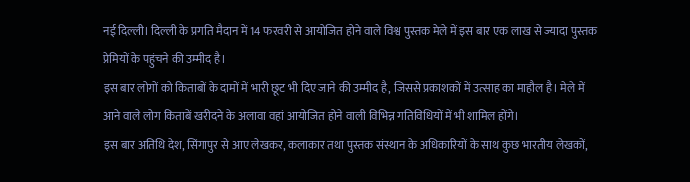नई दिल्ली। दिल्ली के प्रगति मैदान में 14 फरवरी से आयोजित होने वाले विश्व पुस्तक मेले में इस बार एक लाख से ज्यादा पुस्तक प्रेमियों के पहुंचने की उम्मीद है।
इस बार लोगों को किताबों के दामों में भारी छूट भी दिए जाने की उम्मीद है, जिससे प्रकाशकों में उत्साह का माहौल है। मेले में आने वाले लोग किताबें खरीदने के अलावा वहां आयोजित होने वाली विभिन्न गतिविधियों में भी शामिल होंगे।
इस बार अतिथि देश, सिंगापुर से आए लेखकर, कलाकार तथा पुस्तक संस्थान के अधिकारियों के साथ कुछ भारतीय लेखकों,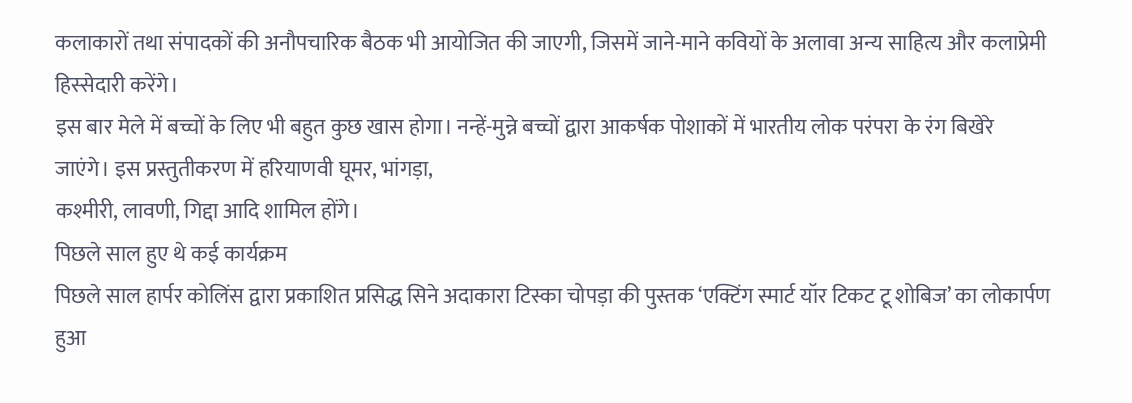कलाकारों तथा संपादकों की अनौपचारिक बैठक भी आयोजित की जाएगी, जिसमें जाने-माने कवियों के अलावा अन्य साहित्य और कलाप्रेमी हिस्सेदारी करेंगे।
इस बार मेले में बच्चों के लिए भी बहुत कुछ खास होगा। नन्हें-मुन्ने बच्चों द्वारा आकर्षक पोशाकों में भारतीय लोक परंपरा के रंग बिखेरे जाएंगे। इस प्रस्तुतीकरण में हरियाणवी घूमर, भांगड़ा,
कश्मीरी, लावणी, गिद्दा आदि शामिल होंगे।
पिछले साल हुए थे कई कार्यक्रम
पिछले साल हार्पर कोलिंस द्वारा प्रकाशित प्रसिद्ध सिने अदाकारा टिस्का चोपड़ा की पुस्तक ‘एक्टिंग स्मार्ट यॉर टिकट टू शोबिज’ का लोकार्पण हुआ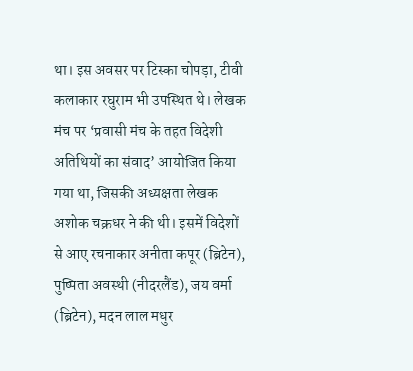था। इस अवसर पर टिस्का चोपड़ा, टीवी कलाकार रघुराम भी उपस्थित थे। लेखक मंच पर ‘प्रवासी मंच के तहत विदेशी अतिथियों का संवाद’ आयोजित किया गया था, जिसकी अध्यक्षता लेखक अशोक चक्रधर ने की थी। इसमें विदेशों से आए रचनाकार अनीता कपूर (ब्रिटेन), पुष्पिता अवस्थी (नीदरलैंड), जय वर्मा (ब्रिटेन), मदन लाल मधुर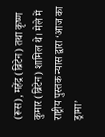(रूस), महेंद्र (ब्रिटेन) तथा कृष्ण कुमार (ब्रिटेन) शामिल थे। मेले में राष्ट्रीय पुस्तक न्यास द्वारा ‘आज का ड्रामा’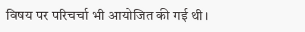विषय पर परिचर्चा भी आयोजित की गई थी।